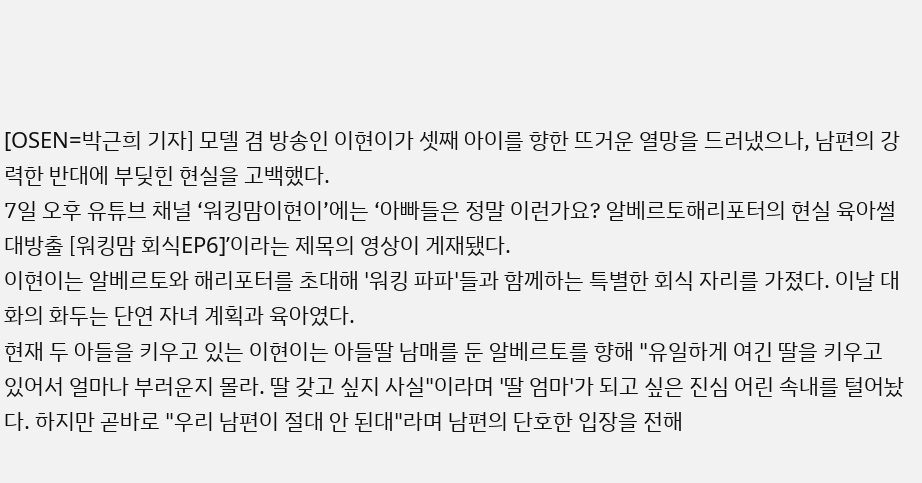[OSEN=박근희 기자] 모델 겸 방송인 이현이가 셋째 아이를 향한 뜨거운 열망을 드러냈으나, 남편의 강력한 반대에 부딪힌 현실을 고백했다.
7일 오후 유튜브 채널 ‘워킹맘이현이’에는 ‘아빠들은 정말 이런가요? 알베르토해리포터의 현실 육아썰 대방출 [워킹맘 회식EP6]’이라는 제목의 영상이 게재됐다.
이현이는 알베르토와 해리포터를 초대해 '워킹 파파'들과 함께하는 특별한 회식 자리를 가졌다. 이날 대화의 화두는 단연 자녀 계획과 육아였다.
현재 두 아들을 키우고 있는 이현이는 아들딸 남매를 둔 알베르토를 향해 "유일하게 여긴 딸을 키우고 있어서 얼마나 부러운지 몰라. 딸 갖고 싶지 사실"이라며 '딸 엄마'가 되고 싶은 진심 어린 속내를 털어놨다. 하지만 곧바로 "우리 남편이 절대 안 된대"라며 남편의 단호한 입장을 전해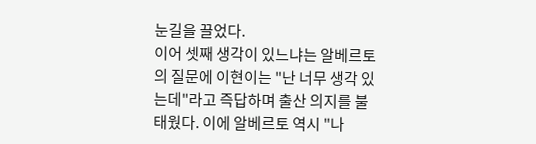눈길을 끌었다.
이어 셋째 생각이 있느냐는 알베르토의 질문에 이현이는 "난 너무 생각 있는데"라고 즉답하며 출산 의지를 불태웠다. 이에 알베르토 역시 "나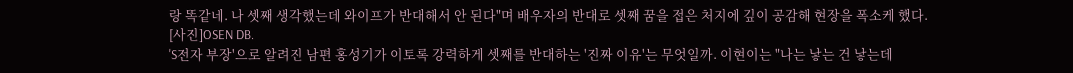랑 똑같네. 나 셋째 생각했는데 와이프가 반대해서 안 된다"며 배우자의 반대로 셋째 꿈을 접은 처지에 깊이 공감해 현장을 폭소케 했다.
[사진]OSEN DB.
'S전자 부장'으로 알려진 남편 홍성기가 이토록 강력하게 셋째를 반대하는 '진짜 이유'는 무엇일까. 이현이는 "나는 낳는 건 낳는데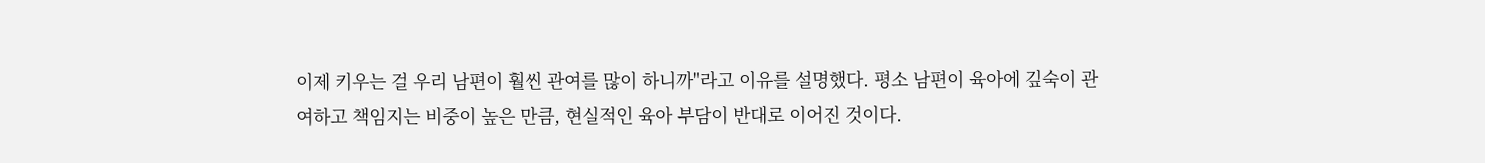이제 키우는 걸 우리 남편이 훨씬 관여를 많이 하니까"라고 이유를 설명했다. 평소 남편이 육아에 깊숙이 관여하고 책임지는 비중이 높은 만큼, 현실적인 육아 부담이 반대로 이어진 것이다.